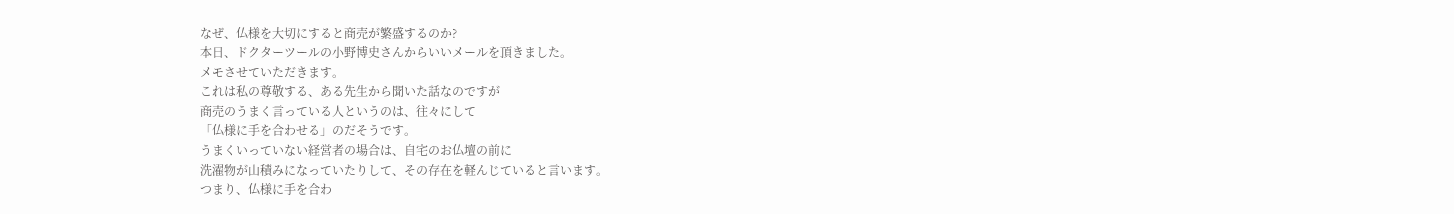なぜ、仏様を大切にすると商売が繁盛するのか?
本日、ドクターツールの小野博史さんからいいメールを頂きました。
メモさせていただきます。
これは私の尊敬する、ある先生から聞いた話なのですが
商売のうまく言っている人というのは、往々にして
「仏様に手を合わせる」のだそうです。
うまくいっていない経営者の場合は、自宅のお仏壇の前に
洗濯物が山積みになっていたりして、その存在を軽んじていると言います。
つまり、仏様に手を合わ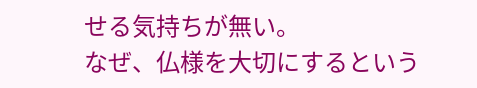せる気持ちが無い。
なぜ、仏様を大切にするという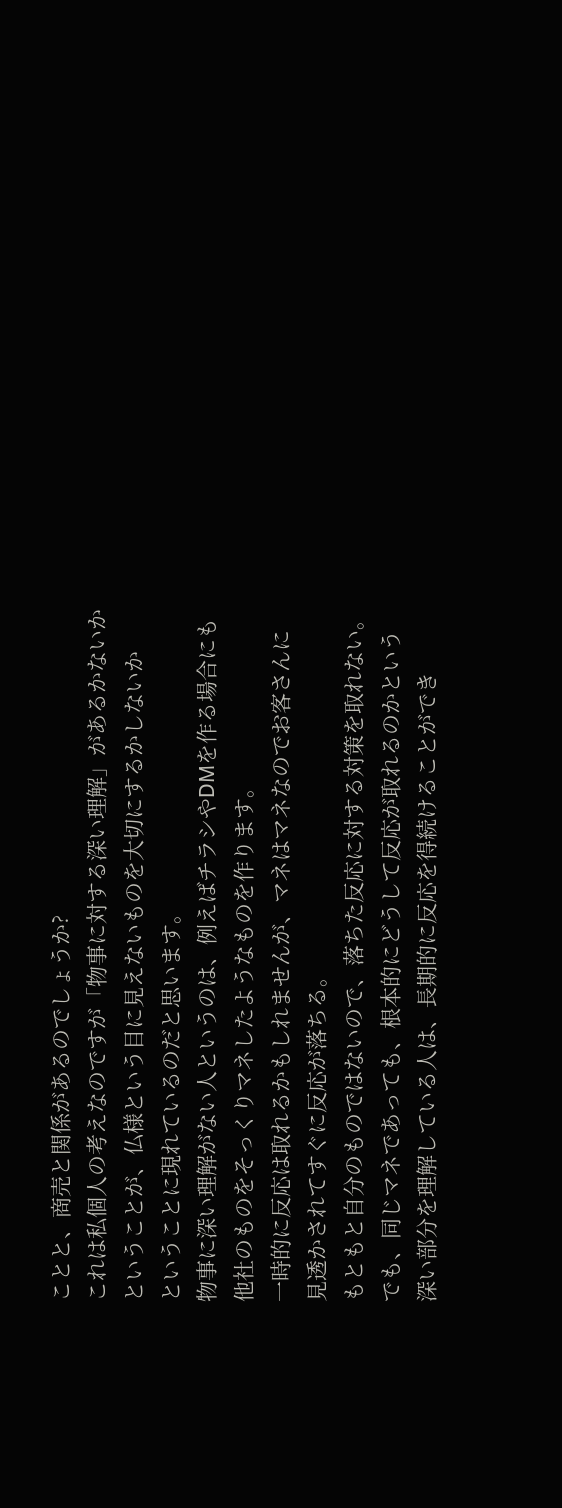ことと、商売と関係があるのでしょうか?
これは私個人の考えなのですが「物事に対する深い理解」があるかないか
ということが、仏様という目に見えないものを大切にするかしないか
ということに現れているのだと思います。
物事に深い理解がない人というのは、例えばチラシやDMを作る場合にも
他社のものをそっくりマネしたようなものを作ります。
一時的に反応は取れるかもしれませんが、マネはマネなのでお客さんに
見透かされてすぐに反応が落ちる。
もともと自分のものではないので、落ちた反応に対する対策を取れない。
でも、同じマネであっても、根本的にどうして反応が取れるのかという
深い部分を理解している人は、長期的に反応を得続けることができ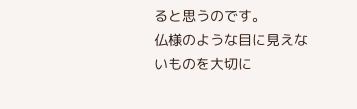ると思うのです。
仏様のような目に見えないものを大切に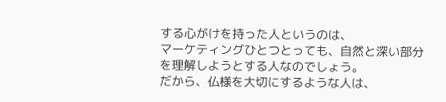する心がけを持った人というのは、
マーケティングひとつとっても、自然と深い部分を理解しようとする人なのでしょう。
だから、仏様を大切にするような人は、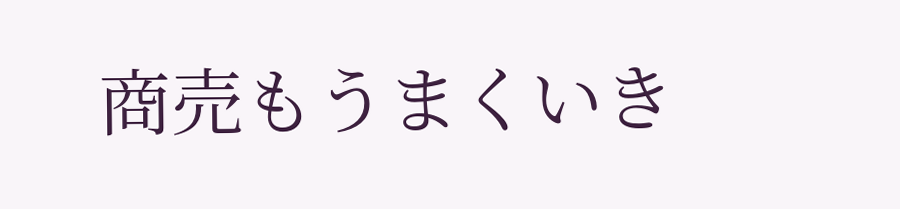商売もうまくいき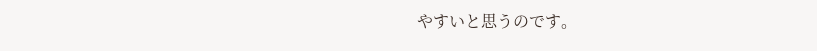やすいと思うのです。